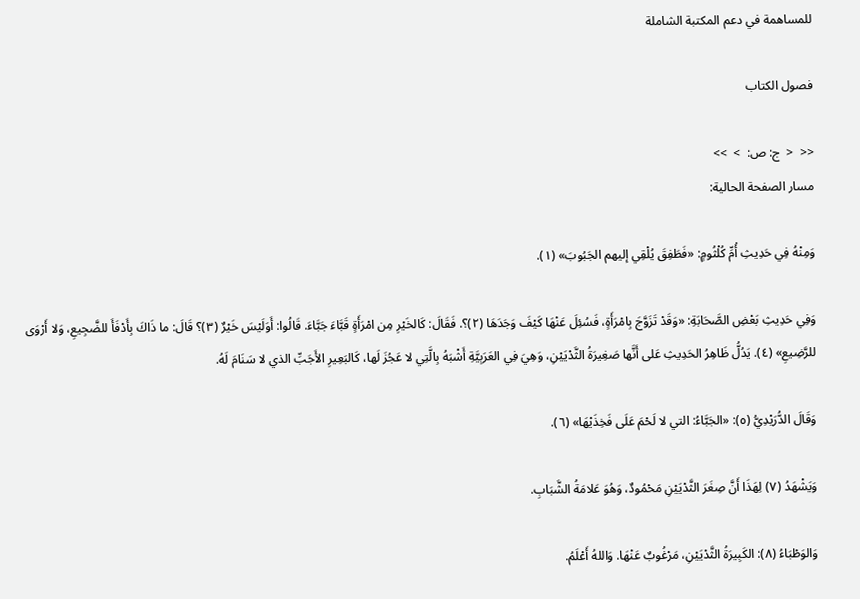للمساهمة في دعم المكتبة الشاملة

فصول الكتاب

<<  <  ج: ص:  >  >>
مسار الصفحة الحالية:

وَمِنْهُ فِي حَدِيثِ أُمِّ كُلْثُومٍ: «فَطَفِقَ يُلْقِي إليهم الجَبُوبَ» (١).

وَفِي حَدِيثِ بَعْضِ الصَّحَابَةِ: «وَقَدْ تَزَوَّجَ بِامْرَأَةٍ، فَسُئِلَ عَنْهَا كَيْفَ وَجَدَهَا (٢)؟. فَقَالَ: كَالخَيْرِ مِن امْرَأَةٍ قَبَّاءَ جَبَّاءَ. قَالُوا: أَوَلَيْسَ خَيْرٌ (٣)؟ قَالَ: ما ذَاكَ بِأَدْفَأَ للضَّجِيعِ، وَلا أَرْوَى للرَّضِيعِ» (٤). يَدُلُّ ظَاهِرُ الحَدِيثِ عَلى أَنَّها صَغِيرَةُ الثَّدْيَيْنِ، وَهِيَ فِي العَرَبِيَّةِ أَشْبَهُ بِالَّتِي لا عَجُزَ لَها، كَالبَعِيرِ الأَجَبِّ الذي لا سَنَامَ لَهُ.

وَقَالَ الدُّرَيْدِيُّ (٥): «الجَبَّاءُ: التي لا لَحْمَ عَلَى فَخِذَيْهَا» (٦).

وَيَشْهَدُ (٧) لِهَذَا أَنَّ صِغَرَ الثَّدْيَيْنِ مَحْمُودٌ، وَهُوَ عَلامَةُ الشَّبَابِ.

وَالوَطْبَاءُ (٨): الكَبِيرَةُ الثَّدْيَيْنِ، مَرْغُوبٌ عَنْهَا. وَاللهُ أَعْلَمُ.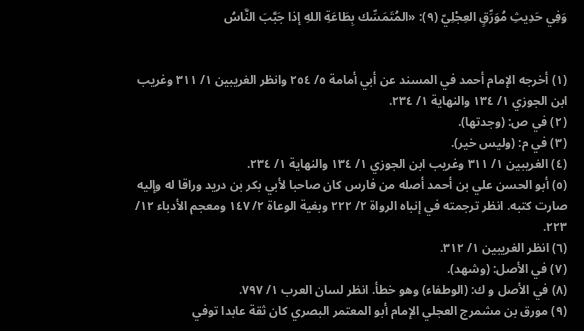وَفِي حَدِيثِ مُوَرِّقٍ العِجْلِيّ (٩): «المُتَمَسِّك بِطَاعَةِ اللهِ إذا جَبَّبَ النَّاسُ


(١) أخرجه الإمام أحمد في المسند عن أبي أمامة ٥/ ٢٥٤ وانظر الغريبين ١/ ٣١١ وغريب ابن الجوزي ١/ ١٣٤ والنهاية ١/ ٢٣٤.
(٢) في ص: (وجدتها).
(٣) في م: (وليس خير).
(٤) الغريبين ١/ ٣١١ وغريب ابن الجوزي ١/ ١٣٤ والنهاية ١/ ٢٣٤.
(٥) أبو الحسن علي بن أحمد أصله من فارس كان صاحبا لأبي بكر بن دريد وراقا له وإليه صارت كتبه. انظر ترجمته في إنباه الرواة ٢/ ٢٢٢ وبغية الوعاة ٢/ ١٤٧ ومعجم الأدباء ١٢/ ٢٢٣.
(٦) انظر الغريبين ١/ ٣١٢.
(٧) في الأصل: (وشهد).
(٨) في الأصل و ك: (الوطفاء) وهو خطأ. انظر لسان العرب ١/ ٧٩٧.
(٩) مورق بن مشمرج العجلي الإمام أبو المعتمر البصري كان ثقة عابدا توفي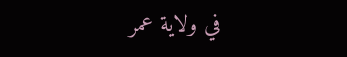في ولاية عمر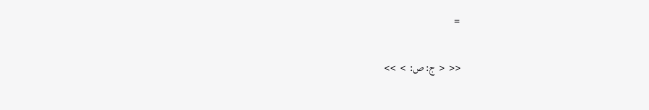=

<<  <  ج: ص:  >  >>